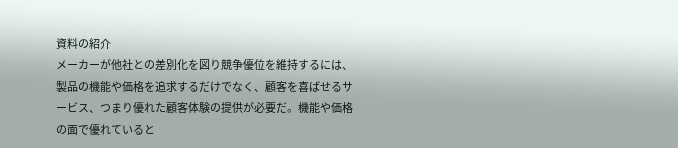資料の紹介
メーカーが他社との差別化を図り競争優位を維持するには、製品の機能や価格を追求するだけでなく、顧客を喜ばせるサービス、つまり優れた顧客体験の提供が必要だ。機能や価格の面で優れていると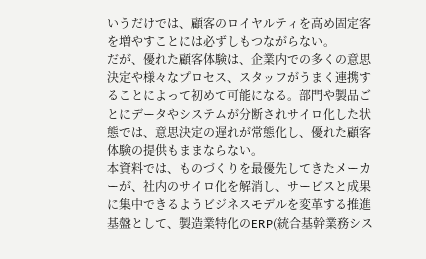いうだけでは、顧客のロイヤルティを高め固定客を増やすことには必ずしもつながらない。
だが、優れた顧客体験は、企業内での多くの意思決定や様々なプロセス、スタッフがうまく連携することによって初めて可能になる。部門や製品ごとにデータやシステムが分断されサイロ化した状態では、意思決定の遅れが常態化し、優れた顧客体験の提供もままならない。
本資料では、ものづくりを最優先してきたメーカーが、社内のサイロ化を解消し、サービスと成果に集中できるようビジネスモデルを変革する推進基盤として、製造業特化のERP(統合基幹業務シス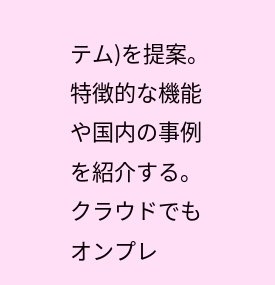テム)を提案。特徴的な機能や国内の事例を紹介する。クラウドでもオンプレ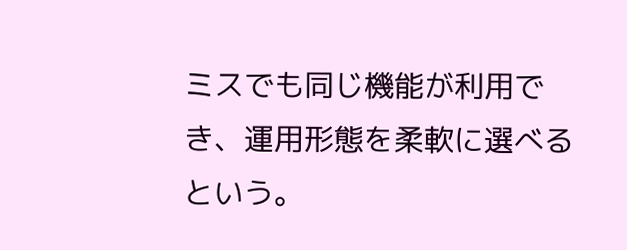ミスでも同じ機能が利用でき、運用形態を柔軟に選べるという。